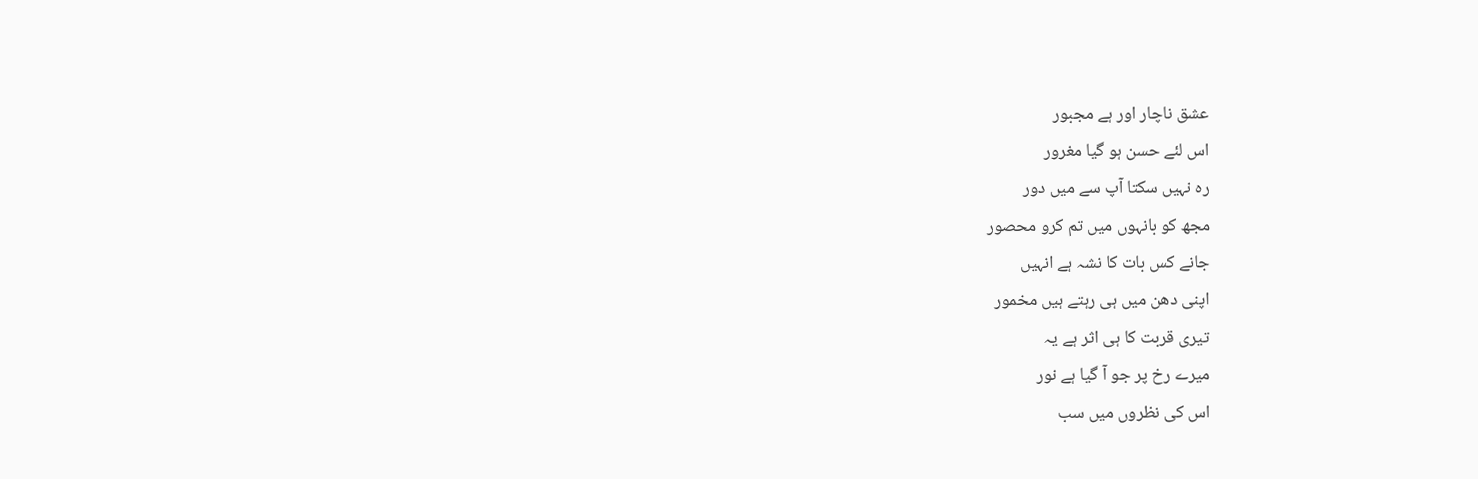عشق ناچار اور ہے مجبور
اس لئے حسن ہو گیا مغرور
رہ نہیں سکتا آپ سے میں دور
مجھ کو بانہوں میں تم کرو محصور
جانے کس بات کا نشہ ہے انہیں
اپنی دھن میں ہی رہتے ہیں مخمور
تیری قربت کا ہی اثر ہے یہ
میرے رخ پر جو آ گیا ہے نور
اس کی نظروں میں سب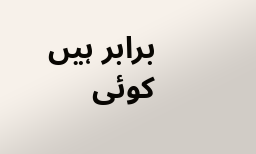برابر ہیں
کوئی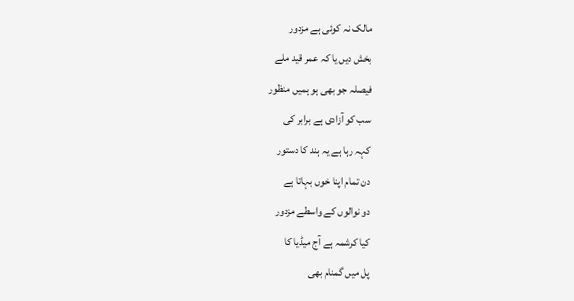مالک نہ کوئی ہے مزدور
بخش دیں یا کہ عمر قید ملے
فیصلہ جو بھی ہو ہمیں منظور
سب کو آزادی ہے برابر کی
کہہ رہا ہے یہ ہند کا دستور
دن تمام اپنا خوں بہاتا ہے
دو نوالوں کے واسطے مزدور
کیا کرشمہ ہے آج میڈیا کا
پل میں گمنام بھی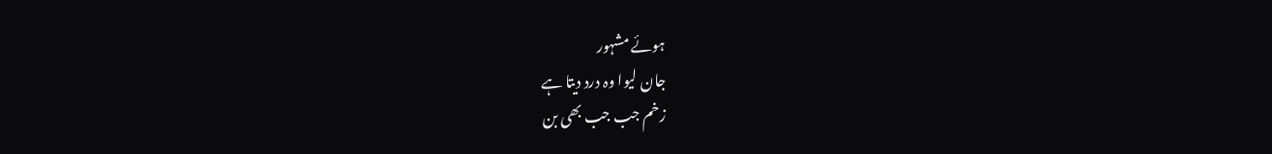ہوئے مشہور
جان لیوا وہ درد دیتا ہے
زخم جب جب بھی بن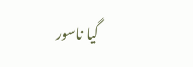گیا ناسور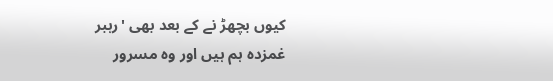کیوں بچھڑ نے کے بعد بھی 'رہبر
غمزدہ ہم ہیں اور وہ مسرور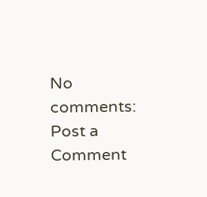No comments:
Post a Comment